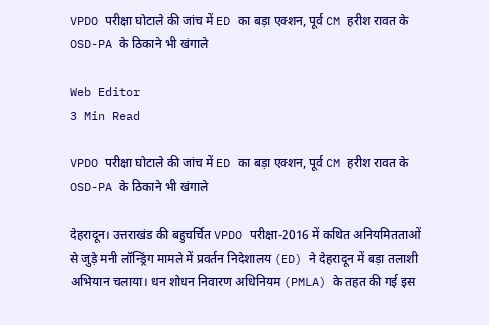VPDO परीक्षा घोटाले की जांच में ED का बड़ा एक्शन, पूर्व CM हरीश रावत के OSD-PA के ठिकाने भी खंगाले

Web Editor
3 Min Read

VPDO परीक्षा घोटाले की जांच में ED का बड़ा एक्शन, पूर्व CM हरीश रावत के OSD-PA के ठिकाने भी खंगाले

देहरादून। उत्तराखंड की बहुचर्चित VPDO परीक्षा-2016 में कथित अनियमितताओं से जुड़े मनी लॉन्ड्रिंग मामले में प्रवर्तन निदेशालय (ED) ने देहरादून में बड़ा तलाशी अभियान चलाया। धन शोधन निवारण अधिनियम (PMLA) के तहत की गई इस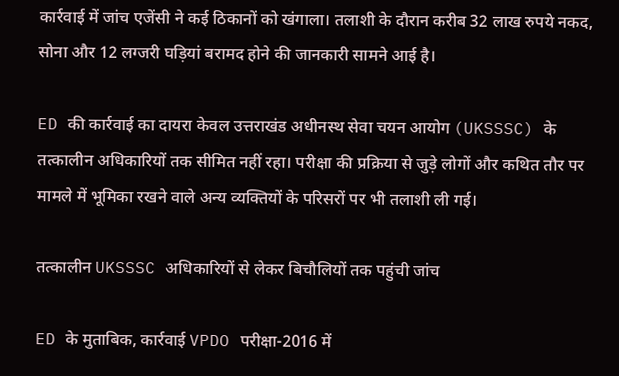कार्रवाई में जांच एजेंसी ने कई ठिकानों को खंगाला। तलाशी के दौरान करीब 32 लाख रुपये नकद, सोना और 12 लग्जरी घड़ियां बरामद होने की जानकारी सामने आई है।

ED की कार्रवाई का दायरा केवल उत्तराखंड अधीनस्थ सेवा चयन आयोग (UKSSSC) के तत्कालीन अधिकारियों तक सीमित नहीं रहा। परीक्षा की प्रक्रिया से जुड़े लोगों और कथित तौर पर मामले में भूमिका रखने वाले अन्य व्यक्तियों के परिसरों पर भी तलाशी ली गई।

तत्कालीन UKSSSC अधिकारियों से लेकर बिचौलियों तक पहुंची जांच

ED के मुताबिक, कार्रवाई VPDO परीक्षा-2016 में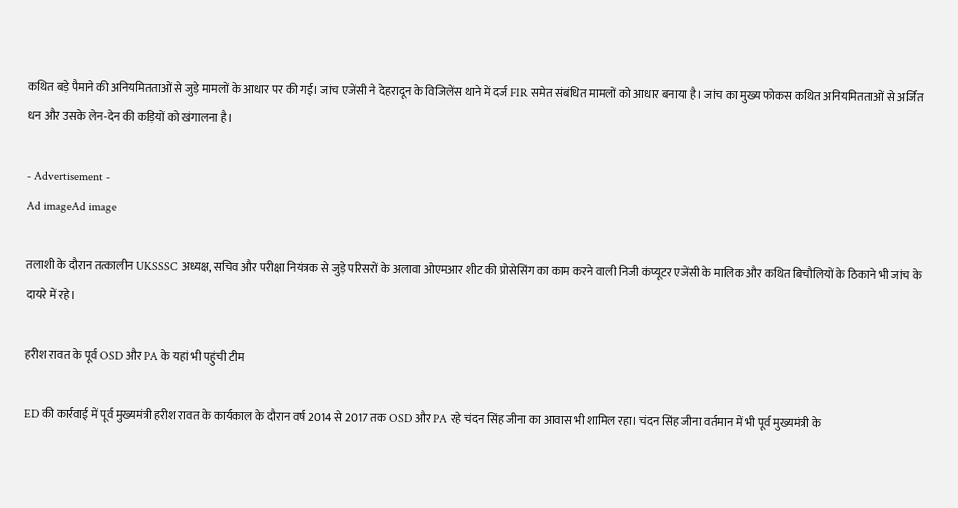कथित बड़े पैमाने की अनियमितताओं से जुड़े मामलों के आधार पर की गई। जांच एजेंसी ने देहरादून के विजिलेंस थाने में दर्ज FIR समेत संबंधित मामलों को आधार बनाया है। जांच का मुख्य फोकस कथित अनियमितताओं से अर्जित धन और उसके लेन-देन की कड़ियों को खंगालना है।

- Advertisement -
Ad imageAd image

तलाशी के दौरान तत्कालीन UKSSSC अध्यक्ष, सचिव और परीक्षा नियंत्रक से जुड़े परिसरों के अलावा ओएमआर शीट की प्रोसेसिंग का काम करने वाली निजी कंप्यूटर एजेंसी के मालिक और कथित बिचौलियों के ठिकाने भी जांच के दायरे में रहे।

हरीश रावत के पूर्व OSD और PA के यहां भी पहुंची टीम

ED की कार्रवाई में पूर्व मुख्यमंत्री हरीश रावत के कार्यकाल के दौरान वर्ष 2014 से 2017 तक OSD और PA रहे चंदन सिंह जीना का आवास भी शामिल रहा। चंदन सिंह जीना वर्तमान में भी पूर्व मुख्यमंत्री के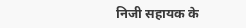निजी सहायक के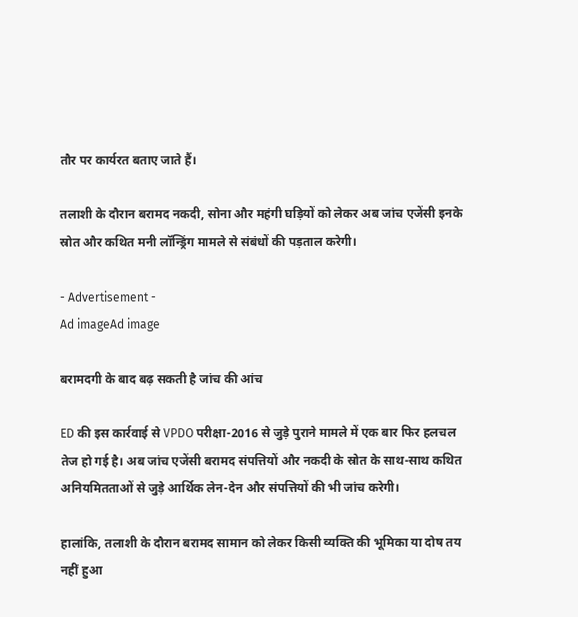तौर पर कार्यरत बताए जाते हैं।

तलाशी के दौरान बरामद नकदी, सोना और महंगी घड़ियों को लेकर अब जांच एजेंसी इनके स्रोत और कथित मनी लॉन्ड्रिंग मामले से संबंधों की पड़ताल करेगी।

- Advertisement -
Ad imageAd image

बरामदगी के बाद बढ़ सकती है जांच की आंच

ED की इस कार्रवाई से VPDO परीक्षा-2016 से जुड़े पुराने मामले में एक बार फिर हलचल तेज हो गई है। अब जांच एजेंसी बरामद संपत्तियों और नकदी के स्रोत के साथ-साथ कथित अनियमितताओं से जुड़े आर्थिक लेन-देन और संपत्तियों की भी जांच करेगी।

हालांकि, तलाशी के दौरान बरामद सामान को लेकर किसी व्यक्ति की भूमिका या दोष तय नहीं हुआ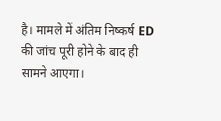है। मामले में अंतिम निष्कर्ष ED की जांच पूरी होने के बाद ही सामने आएगा।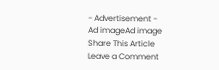- Advertisement -
Ad imageAd image
Share This Article
Leave a Comment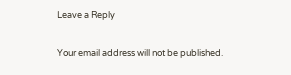Leave a Reply

Your email address will not be published.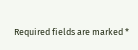Required fields are marked *